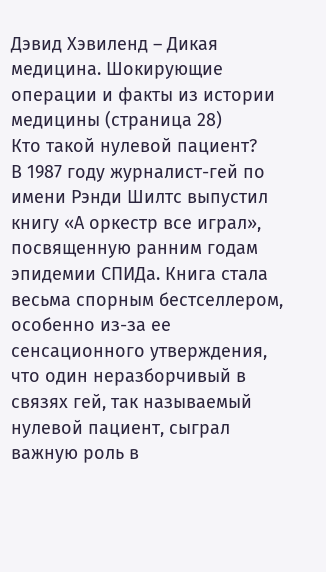Дэвид Хэвиленд – Дикая медицина. Шокирующие операции и факты из истории медицины (страница 28)
Кто такой нулевой пациент?
В 1987 году журналист-гей по имени Рэнди Шилтс выпустил книгу «А оркестр все играл», посвященную ранним годам эпидемии СПИДа. Книга стала весьма спорным бестселлером, особенно из-за ее сенсационного утверждения, что один неразборчивый в связях гей, так называемый нулевой пациент, сыграл важную роль в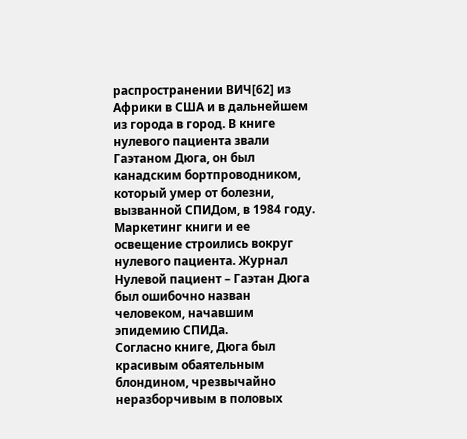распространении ВИЧ[62] из Африки в США и в дальнейшем из города в город. В книге нулевого пациента звали Гаэтаном Дюга, он был канадским бортпроводником, который умер от болезни, вызванной СПИДом, в 1984 году.
Маркетинг книги и ее освещение строились вокруг нулевого пациента. Журнал
Нулевой пациент – Гаэтан Дюга был ошибочно назван человеком, начавшим эпидемию СПИДа.
Согласно книге, Дюга был красивым обаятельным блондином, чрезвычайно неразборчивым в половых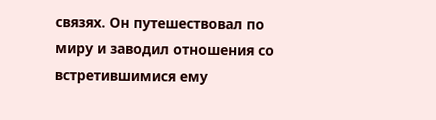связях. Он путешествовал по миру и заводил отношения со встретившимися ему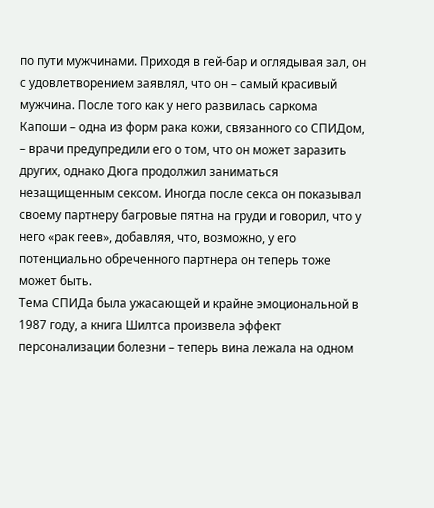по пути мужчинами. Приходя в гей-бар и оглядывая зал, он с удовлетворением заявлял, что он – самый красивый мужчина. После того как у него развилась саркома Капоши – одна из форм рака кожи, связанного со СПИДом, – врачи предупредили его о том, что он может заразить других, однако Дюга продолжил заниматься незащищенным сексом. Иногда после секса он показывал своему партнеру багровые пятна на груди и говорил, что у него «рак геев», добавляя, что, возможно, у его потенциально обреченного партнера он теперь тоже может быть.
Тема СПИДа была ужасающей и крайне эмоциональной в 1987 году, а книга Шилтса произвела эффект персонализации болезни – теперь вина лежала на одном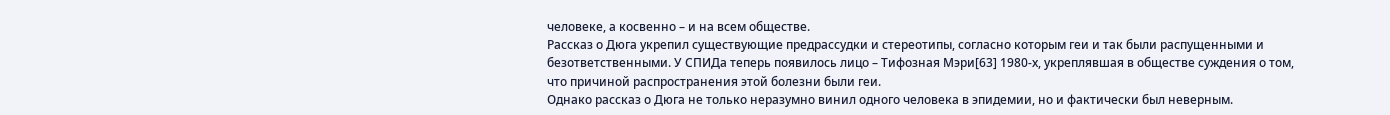человеке, а косвенно – и на всем обществе.
Рассказ о Дюга укрепил существующие предрассудки и стереотипы, согласно которым геи и так были распущенными и безответственными. У СПИДа теперь появилось лицо – Тифозная Мэри[63] 1980-х, укреплявшая в обществе суждения о том, что причиной распространения этой болезни были геи.
Однако рассказ о Дюга не только неразумно винил одного человека в эпидемии, но и фактически был неверным.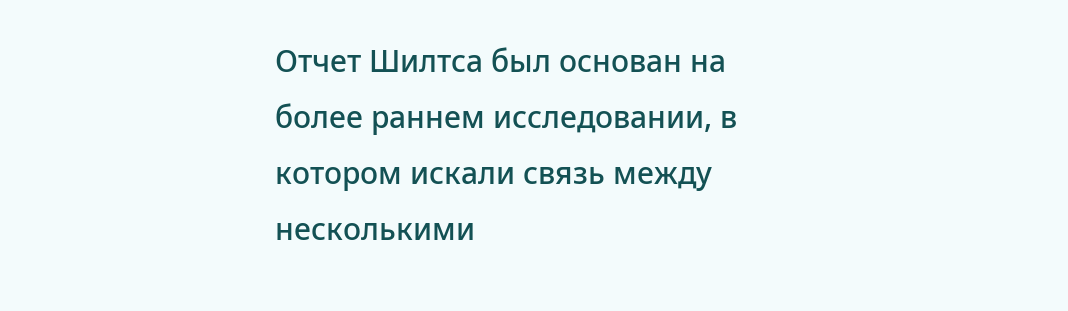Отчет Шилтса был основан на более раннем исследовании, в котором искали связь между несколькими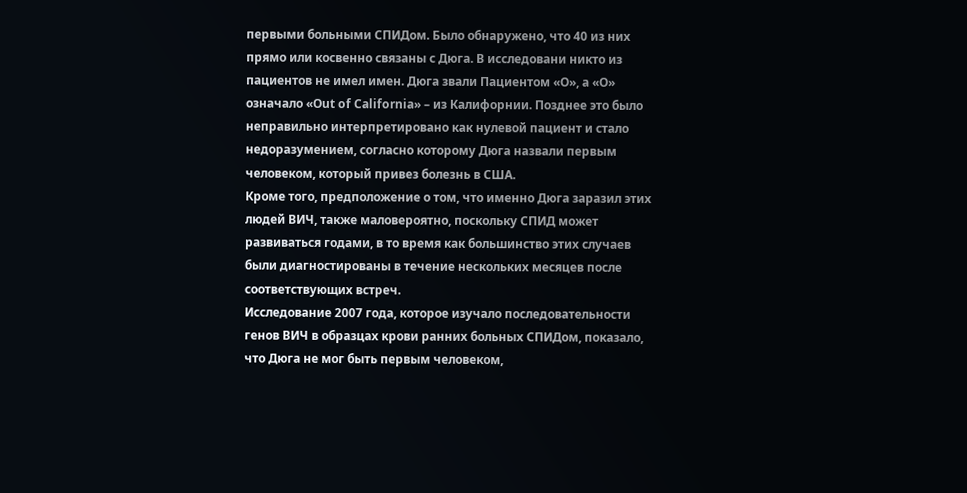первыми больными СПИДом. Было обнаружено, что 40 из них прямо или косвенно связаны с Дюга. В исследовани никто из пациентов не имел имен. Дюга звали Пациентом «О», а «О» означало «Out of California» – из Калифорнии. Позднее это было неправильно интерпретировано как нулевой пациент и стало недоразумением, согласно которому Дюга назвали первым человеком, который привез болезнь в США.
Кроме того, предположение о том, что именно Дюга заразил этих людей ВИЧ, также маловероятно, поскольку СПИД может развиваться годами, в то время как большинство этих случаев были диагностированы в течение нескольких месяцев после соответствующих встреч.
Исследование 2007 года, которое изучало последовательности генов ВИЧ в образцах крови ранних больных СПИДом, показало, что Дюга не мог быть первым человеком,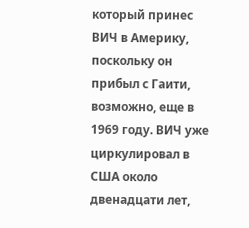который принес ВИЧ в Америку, поскольку он прибыл с Гаити, возможно, еще в 1969 году. ВИЧ уже циркулировал в США около двенадцати лет,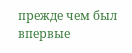прежде чем был впервые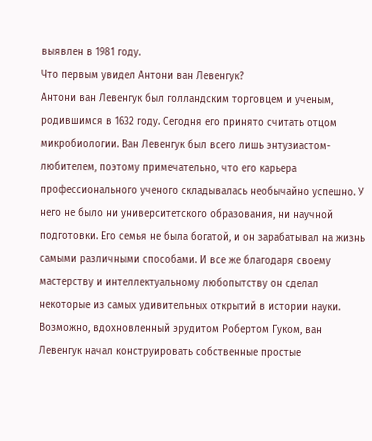выявлен в 1981 году.
Что первым увидел Антони ван Левенгук?
Антони ван Левенгук был голландским торговцем и ученым, родившимся в 1632 году. Сегодня его принято считать отцом микробиологии. Ван Левенгук был всего лишь энтузиастом-любителем, поэтому примечательно, что его карьера профессионального ученого складывалась необычайно успешно. У него не было ни университетского образования, ни научной подготовки. Его семья не была богатой, и он зарабатывал на жизнь самыми различными способами. И все же благодаря своему мастерству и интеллектуальному любопытству он сделал некоторые из самых удивительных открытий в истории науки.
Возможно, вдохновленный эрудитом Робертом Гуком, ван Левенгук начал конструировать собственные простые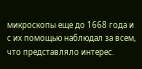микроскопы еще до 1668 года и с их помощью наблюдал за всем, что представляло интерес.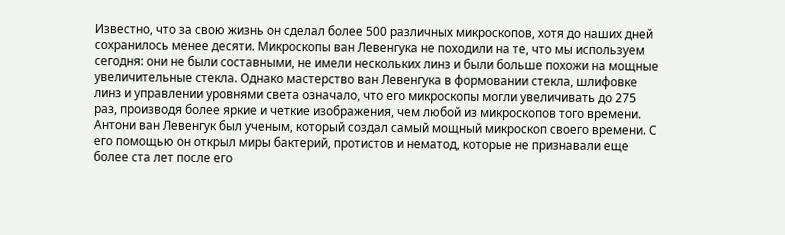Известно, что за свою жизнь он сделал более 500 различных микроскопов, хотя до наших дней сохранилось менее десяти. Микроскопы ван Левенгука не походили на те, что мы используем сегодня: они не были составными, не имели нескольких линз и были больше похожи на мощные увеличительные стекла. Однако мастерство ван Левенгука в формовании стекла, шлифовке линз и управлении уровнями света означало, что его микроскопы могли увеличивать до 275 раз, производя более яркие и четкие изображения, чем любой из микроскопов того времени.
Антони ван Левенгук был ученым, который создал самый мощный микроскоп своего времени. С его помощью он открыл миры бактерий, протистов и нематод, которые не признавали еще более ста лет после его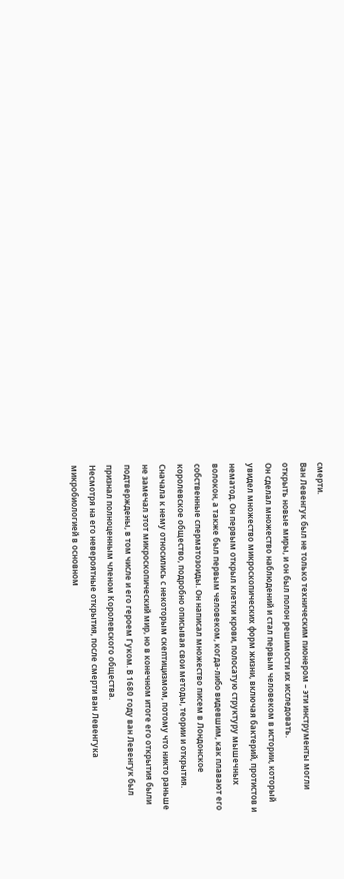смерти.
Ван Левенгук был не только техническим пионером – эти инструменты могли открыть новые миры, и он был полон решимости их исследовать.
Он сделал множество наблюдений и стал первым человеком в истории, который увидел множество микроскопических форм жизни, включая бактерий, протистов и нематод. Он первым открыл клетки крови, полосатую структуру мышечных волокон, а также был первым человеком, когда-либо видевшим, как плавают его собственные сперматозоиды. Он написал множество писем в Лондонское королевское общество, подробно описывая свои методы, теории и открытия. Сначала к нему относились с некоторым скептицизмом, потому что никто раньше не замечал этот микроскопический мир, но в конечном итоге его открытия были подтверждены, в том числе и его героем Гуком. В 1680 году ван Левенгук был признал полноценным членом Королевского общества.
Несмотря на его невероятные открытия, после смерти ван Левенгука микробиологией в основном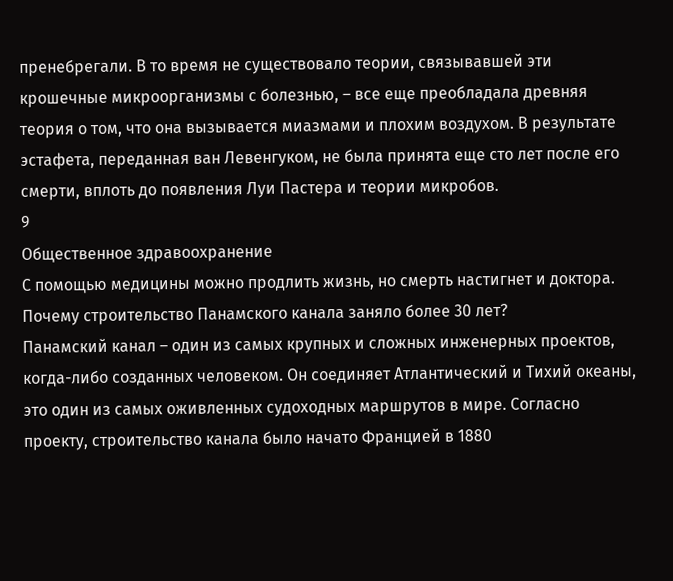пренебрегали. В то время не существовало теории, связывавшей эти крошечные микроорганизмы с болезнью, – все еще преобладала древняя теория о том, что она вызывается миазмами и плохим воздухом. В результате эстафета, переданная ван Левенгуком, не была принята еще сто лет после его смерти, вплоть до появления Луи Пастера и теории микробов.
9
Общественное здравоохранение
С помощью медицины можно продлить жизнь, но смерть настигнет и доктора.
Почему строительство Панамского канала заняло более 30 лет?
Панамский канал – один из самых крупных и сложных инженерных проектов, когда-либо созданных человеком. Он соединяет Атлантический и Тихий океаны, это один из самых оживленных судоходных маршрутов в мире. Согласно проекту, строительство канала было начато Францией в 1880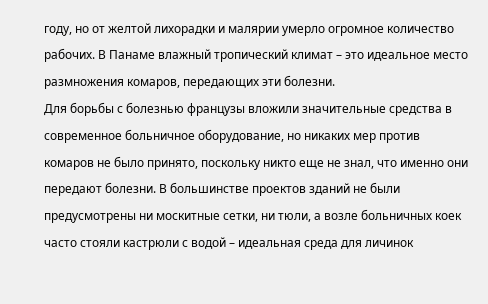году, но от желтой лихорадки и малярии умерло огромное количество рабочих. В Панаме влажный тропический климат – это идеальное место размножения комаров, передающих эти болезни.
Для борьбы с болезнью французы вложили значительные средства в современное больничное оборудование, но никаких мер против комаров не было принято, поскольку никто еще не знал, что именно они передают болезни. В большинстве проектов зданий не были предусмотрены ни москитные сетки, ни тюли, а возле больничных коек часто стояли кастрюли с водой – идеальная среда для личинок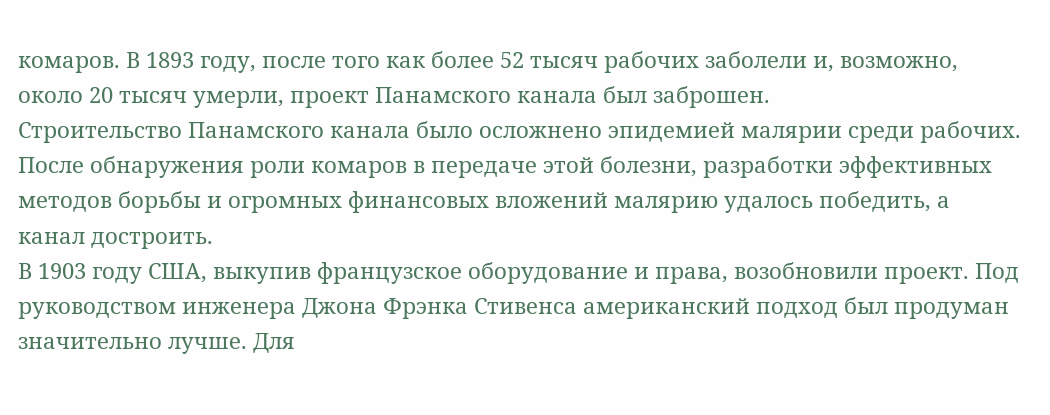комаров. В 1893 году, после того как более 52 тысяч рабочих заболели и, возможно, около 20 тысяч умерли, проект Панамского канала был заброшен.
Строительство Панамского канала было осложнено эпидемией малярии среди рабочих. После обнаружения роли комаров в передаче этой болезни, разработки эффективных методов борьбы и огромных финансовых вложений малярию удалось победить, а канал достроить.
В 1903 году США, выкупив французское оборудование и права, возобновили проект. Под руководством инженера Джона Фрэнка Стивенса американский подход был продуман значительно лучше. Для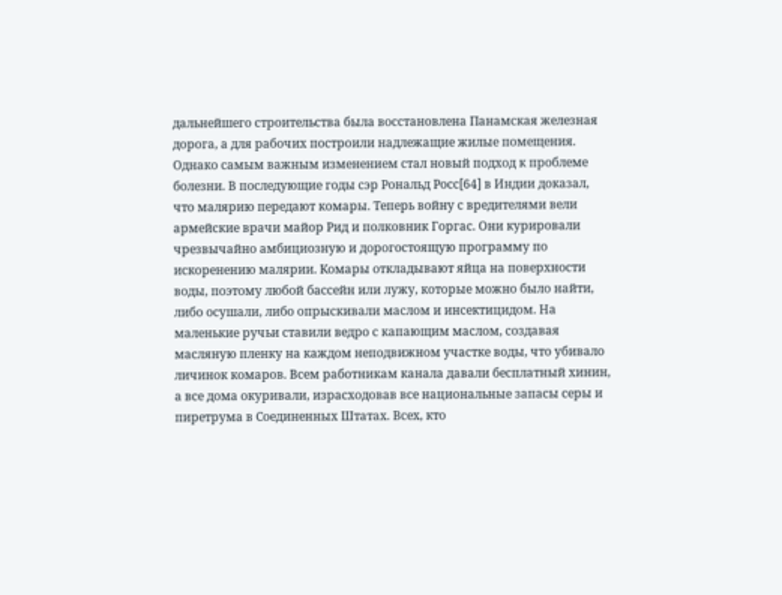дальнейшего строительства была восстановлена Панамская железная дорога, а для рабочих построили надлежащие жилые помещения.
Однако самым важным изменением стал новый подход к проблеме болезни. В последующие годы сэр Рональд Росс[64] в Индии доказал, что малярию передают комары. Теперь войну с вредителями вели армейские врачи майор Рид и полковник Горгас. Они курировали чрезвычайно амбициозную и дорогостоящую программу по искоренению малярии. Комары откладывают яйца на поверхности воды, поэтому любой бассейн или лужу, которые можно было найти, либо осушали, либо опрыскивали маслом и инсектицидом. На маленькие ручьи ставили ведро с капающим маслом, создавая масляную пленку на каждом неподвижном участке воды, что убивало личинок комаров. Всем работникам канала давали бесплатный хинин, а все дома окуривали, израсходовав все национальные запасы серы и пиретрума в Соединенных Штатах. Всех, кто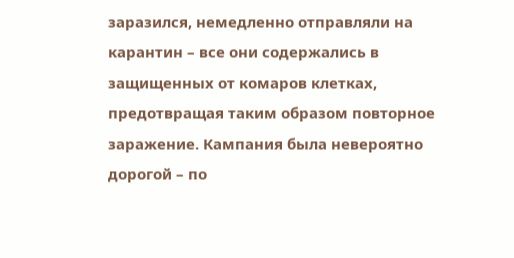заразился, немедленно отправляли на карантин – все они содержались в защищенных от комаров клетках, предотвращая таким образом повторное заражение. Кампания была невероятно дорогой – по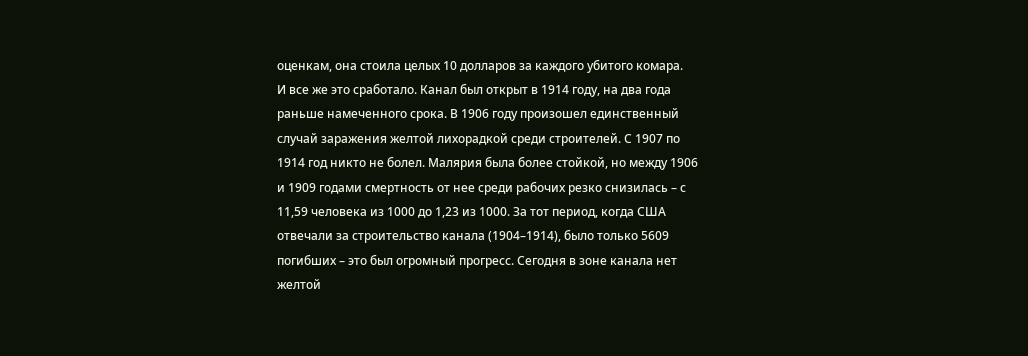оценкам, она стоила целых 10 долларов за каждого убитого комара.
И все же это сработало. Канал был открыт в 1914 году, на два года раньше намеченного срока. В 1906 году произошел единственный случай заражения желтой лихорадкой среди строителей. С 1907 по 1914 год никто не болел. Малярия была более стойкой, но между 1906 и 1909 годами смертность от нее среди рабочих резко снизилась – с 11,59 человека из 1000 до 1,23 из 1000. За тот период, когда США отвечали за строительство канала (1904–1914), было только 5609 погибших – это был огромный прогресс. Сегодня в зоне канала нет желтой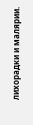лихорадки и малярии.